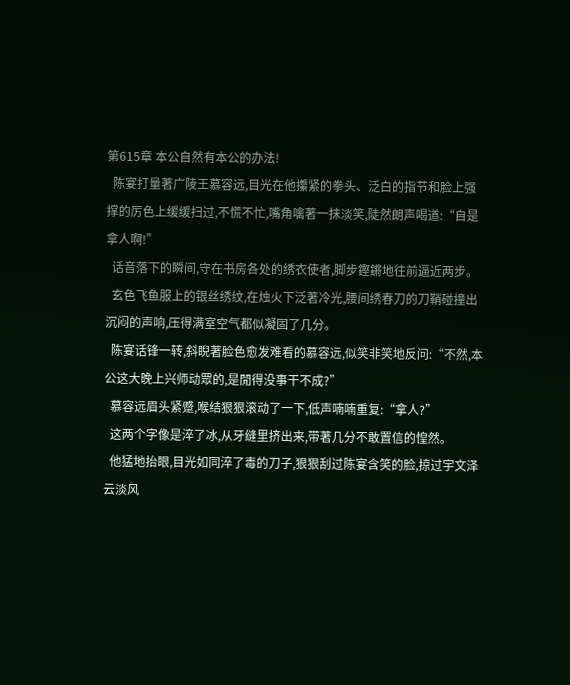第615章 本公自然有本公的办法!
  陈宴打量著广陵王慕容远,目光在他攥紧的拳头、泛白的指节和脸上强撑的厉色上缓缓扫过,不慌不忙,嘴角噙著一抹淡笑,陡然朗声喝道:“自是拿人啊!”
  话音落下的瞬间,守在书房各处的绣衣使者,脚步鏗鏘地往前逼近两步。
  玄色飞鱼服上的银丝绣纹,在烛火下泛著冷光,腰间绣春刀的刀鞘碰撞出沉闷的声响,压得满室空气都似凝固了几分。
  陈宴话锋一转,斜睨著脸色愈发难看的慕容远,似笑非笑地反问:“不然,本公这大晚上兴师动眾的,是閒得没事干不成?”
  慕容远眉头紧蹙,喉结狠狠滚动了一下,低声喃喃重复:“拿人?”
  这两个字像是淬了冰,从牙缝里挤出来,带著几分不敢置信的惶然。
  他猛地抬眼,目光如同淬了毒的刀子,狠狠刮过陈宴含笑的脸,掠过宇文泽云淡风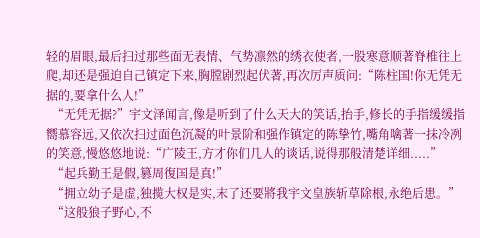轻的眉眼,最后扫过那些面无表情、气势凛然的绣衣使者,一股寒意顺著脊椎往上爬,却还是强迫自己镇定下来,胸膛剧烈起伏著,再次厉声质问:“陈柱国!你无凭无据的,要拿什么人!”
  “无凭无据?”宇文泽闻言,像是听到了什么天大的笑话,抬手,修长的手指缓缓指嚮慕容远,又依次扫过面色沉凝的叶景阶和强作镇定的陈挚竹,嘴角噙著一抹冷冽的笑意,慢悠悠地说:“广陵王,方才你们几人的谈话,说得那般清楚详细.....”
  “起兵勤王是假,篡周復国是真!”
  “拥立幼子是虚,独揽大权是实,末了还要將我宇文皇族斩草除根,永绝后患。”
  “这般狼子野心,不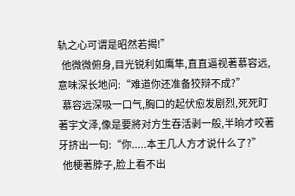轨之心可谓是昭然若揭!”
  他微微俯身,目光锐利如鹰隼,直直逼视著慕容远,意味深长地问:“难道你还准备狡辩不成?”
  慕容远深吸一口气,胸口的起伏愈发剧烈,死死盯著宇文泽,像是要將对方生吞活剥一般,半晌才咬著牙挤出一句:“你.....本王几人方才说什么了?”
  他梗著脖子,脸上看不出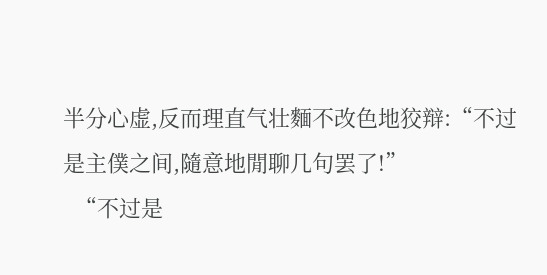半分心虚,反而理直气壮麵不改色地狡辩:“不过是主僕之间,隨意地閒聊几句罢了!”
  “不过是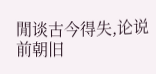閒谈古今得失,论说前朝旧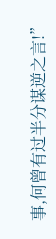事,何曾有过半分谋逆之言!”